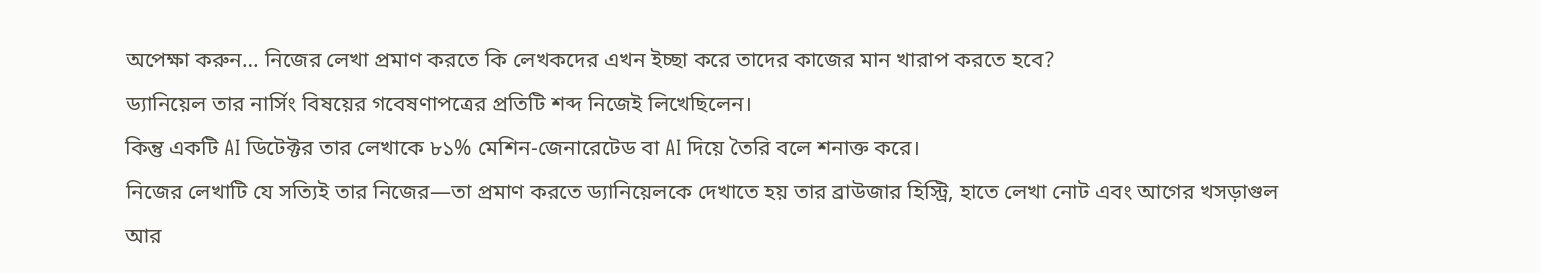অপেক্ষা করুন… নিজের লেখা প্রমাণ করতে কি লেখকদের এখন ইচ্ছা করে তাদের কাজের মান খারাপ করতে হবে?
ড্যানিয়েল তার নার্সিং বিষয়ের গবেষণাপত্রের প্রতিটি শব্দ নিজেই লিখেছিলেন।
কিন্তু একটি AI ডিটেক্টর তার লেখাকে ৮১% মেশিন-জেনারেটেড বা AI দিয়ে তৈরি বলে শনাক্ত করে।
নিজের লেখাটি যে সত্যিই তার নিজের—তা প্রমাণ করতে ড্যানিয়েলকে দেখাতে হয় তার ব্রাউজার হিস্ট্রি, হাতে লেখা নোট এবং আগের খসড়াগুল
আর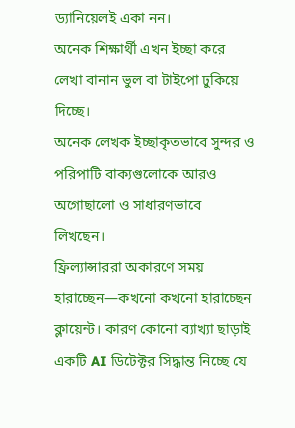ড্যানিয়েলই একা নন।
অনেক শিক্ষার্থী এখন ইচ্ছা করে লেখা বানান ভুল বা টাইপো ঢুকিয়ে দিচ্ছে।
অনেক লেখক ইচ্ছাকৃতভাবে সুন্দর ও পরিপাটি বাক্যগুলোকে আরও অগোছালো ও সাধারণভাবে লিখছেন।
ফ্রিল্যান্সাররা অকারণে সময় হারাচ্ছেন—কখনো কখনো হারাচ্ছেন ক্লায়েন্ট। কারণ কোনো ব্যাখ্যা ছাড়াই একটি AI ডিটেক্টর সিদ্ধান্ত নিচ্ছে যে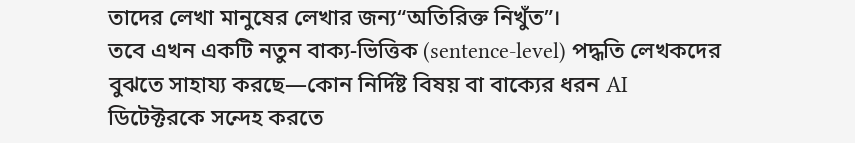তাদের লেখা মানুষের লেখার জন্য“অতিরিক্ত নিখুঁত”।
তবে এখন একটি নতুন বাক্য-ভিত্তিক (sentence-level) পদ্ধতি লেখকদের বুঝতে সাহায্য করছে—কোন নির্দিষ্ট বিষয় বা বাক্যের ধরন AI ডিটেক্টরকে সন্দেহ করতে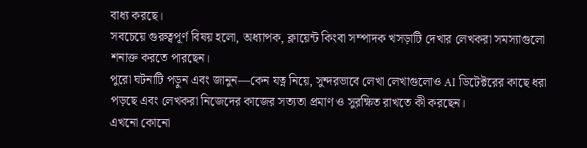বাধ্য করছে।
সবচেয়ে গুরুত্বপূর্ণ বিষয় হলো, অধ্যাপক, ক্লায়েন্ট কিংবা সম্পাদক খসড়াটি দেখার লেখকরা সমস্যাগুলো শনাক্ত করতে পারছেন।
পুরো ঘটনাটি পড়ুন এবং জানুন—কেন যত্ন নিয়ে, সুন্দরভাবে লেখা লেখাগুলোও AI ডিটেক্টরের কাছে ধরা পড়ছে এবং লেখকরা নিজেদের কাজের সত্যতা প্রমাণ ও সুরক্ষিত রাখতে কী করছেন।
এখনো কোনো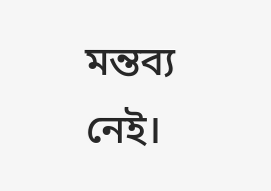মন্তব্য নেই।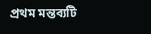প্রথম মন্তব্যটি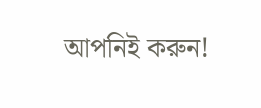আপনিই করুন!